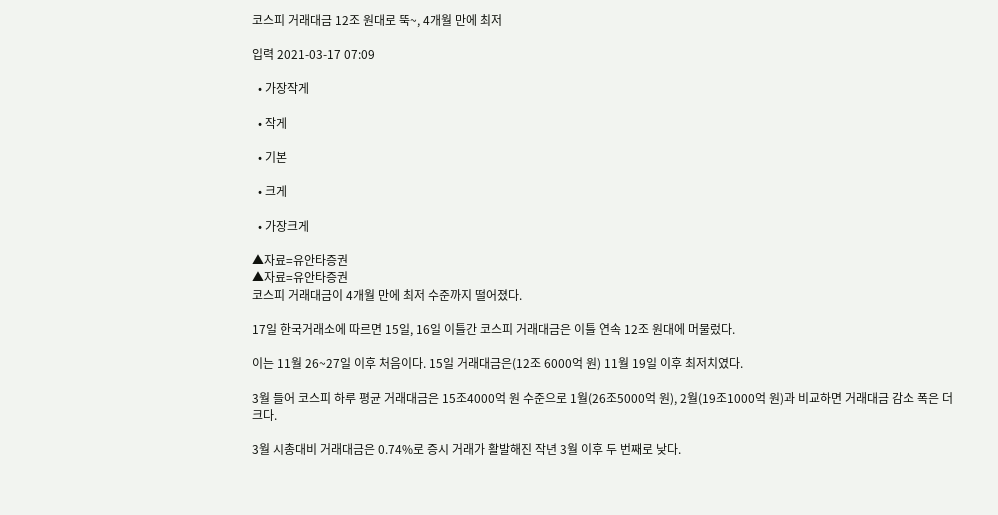코스피 거래대금 12조 원대로 뚝~, 4개월 만에 최저

입력 2021-03-17 07:09

  • 가장작게

  • 작게

  • 기본

  • 크게

  • 가장크게

▲자료=유안타증권
▲자료=유안타증권
코스피 거래대금이 4개월 만에 최저 수준까지 떨어졌다.

17일 한국거래소에 따르면 15일, 16일 이틀간 코스피 거래대금은 이틀 연속 12조 원대에 머물렀다.

이는 11월 26~27일 이후 처음이다. 15일 거래대금은(12조 6000억 원) 11월 19일 이후 최저치였다.

3월 들어 코스피 하루 평균 거래대금은 15조4000억 원 수준으로 1월(26조5000억 원), 2월(19조1000억 원)과 비교하면 거래대금 감소 폭은 더 크다.

3월 시총대비 거래대금은 0.74%로 증시 거래가 활발해진 작년 3월 이후 두 번째로 낮다.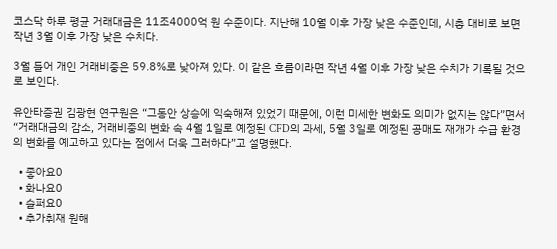코스닥 하루 평균 거래대금은 11조4000억 원 수준이다. 지난해 10월 이후 가장 낮은 수준인데, 시총 대비로 보면 작년 3월 이후 가장 낮은 수치다.

3월 들어 개인 거래비중은 59.8%로 낮아져 있다. 이 같은 흐름이라면 작년 4월 이후 가장 낮은 수치가 기록될 것으로 보인다.

유안타증권 김광현 연구원은 “그동안 상승에 익숙해져 있었기 때문에, 이런 미세한 변화도 의미가 없지는 않다”면서 “거래대금의 감소, 거래비중의 변화 속 4월 1일로 예정된 CFD의 과세, 5월 3일로 예정된 공매도 재개가 수급 환경의 변화를 예고하고 있다는 점에서 더욱 그러하다”고 설명했다.

  • 좋아요0
  • 화나요0
  • 슬퍼요0
  • 추가취재 원해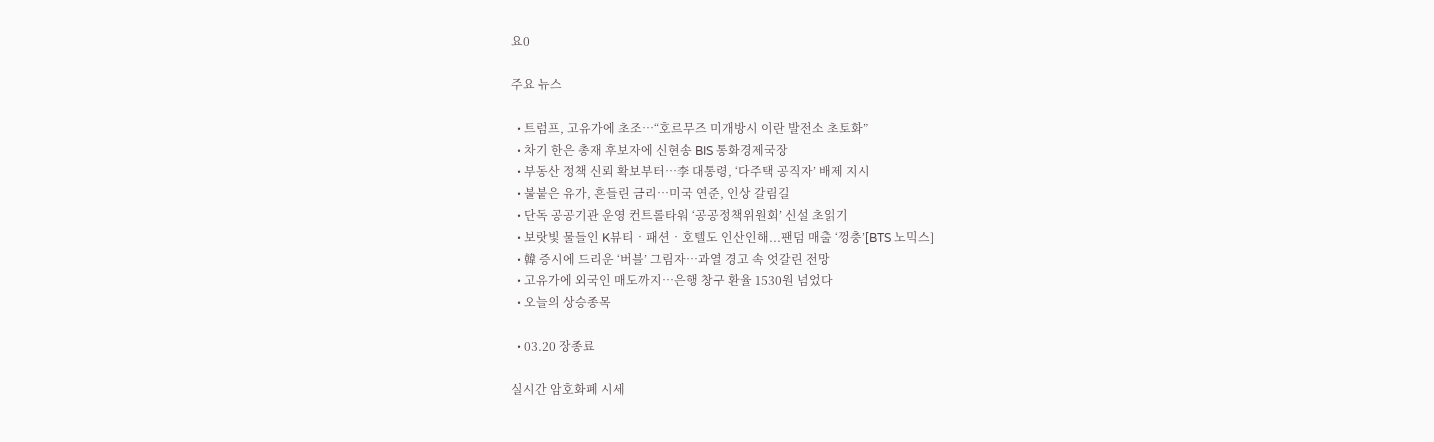요0

주요 뉴스

  • 트럼프, 고유가에 초조…“호르무즈 미개방시 이란 발전소 초토화”
  • 차기 한은 총재 후보자에 신현송 BIS 통화경제국장
  • 부동산 정책 신뢰 확보부터⋯李 대통령, ‘다주택 공직자’ 배제 지시
  • 불붙은 유가, 흔들린 금리…미국 연준, 인상 갈림길
  • 단독 공공기관 운영 컨트롤타워 ‘공공정책위원회’ 신설 초읽기
  • 보랏빛 물들인 K뷰티‧패션‧호텔도 인산인해...팬덤 매출 ‘껑충’[BTS 노믹스]
  • 韓 증시에 드리운 ‘버블’ 그림자…과열 경고 속 엇갈린 전망
  • 고유가에 외국인 매도까지⋯은행 창구 환율 1530원 넘었다
  • 오늘의 상승종목

  • 03.20 장종료

실시간 암호화폐 시세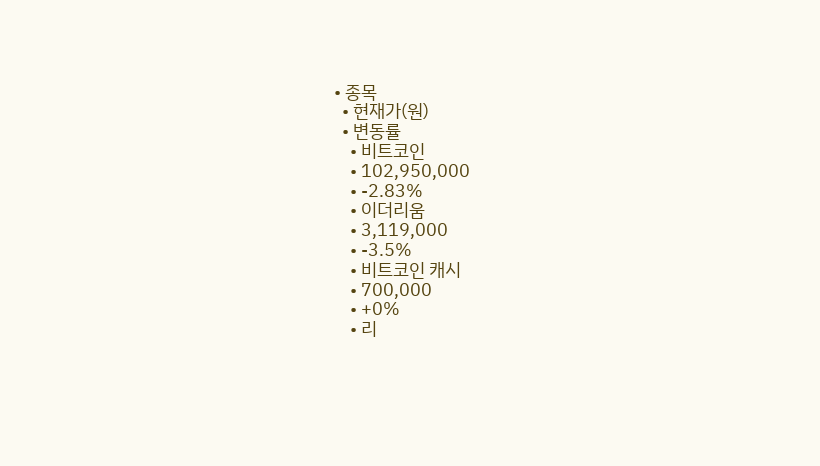• 종목
  • 현재가(원)
  • 변동률
    • 비트코인
    • 102,950,000
    • -2.83%
    • 이더리움
    • 3,119,000
    • -3.5%
    • 비트코인 캐시
    • 700,000
    • +0%
    • 리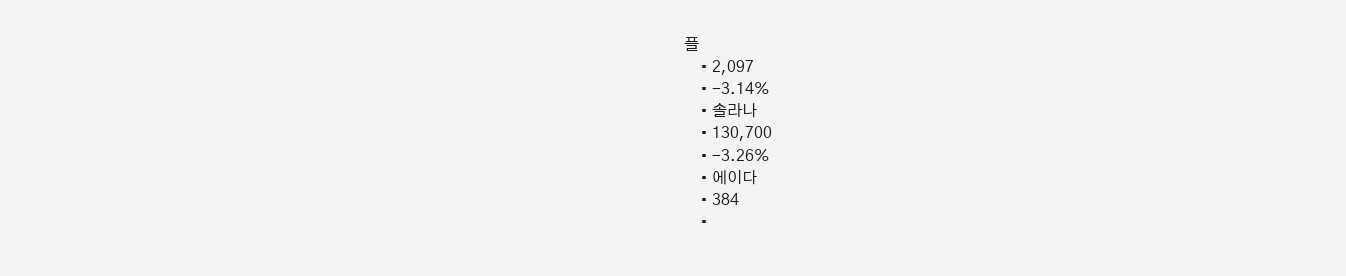플
    • 2,097
    • -3.14%
    • 솔라나
    • 130,700
    • -3.26%
    • 에이다
    • 384
    •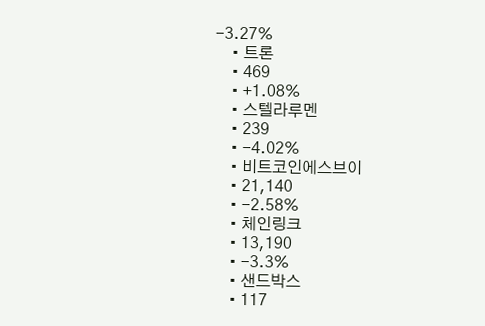-3.27%
    • 트론
    • 469
    • +1.08%
    • 스텔라루멘
    • 239
    • -4.02%
    • 비트코인에스브이
    • 21,140
    • -2.58%
    • 체인링크
    • 13,190
    • -3.3%
    • 샌드박스
    • 117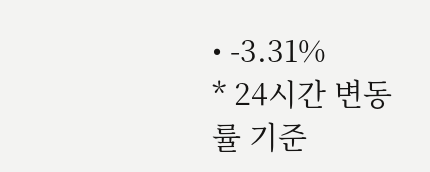• -3.31%
* 24시간 변동률 기준